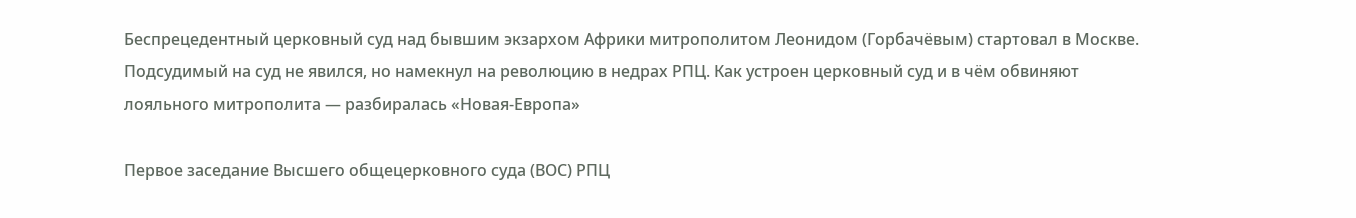Беспрецедентный церковный суд над бывшим экзархом Африки митрополитом Леонидом (Горбачёвым) стартовал в Москве. Подсудимый на суд не явился, но намекнул на революцию в недрах РПЦ. Как устроен церковный суд и в чём обвиняют лояльного митрополита — разбиралась «Новая-Европа»

Первое заседание Высшего общецерковного суда (ВОС) РПЦ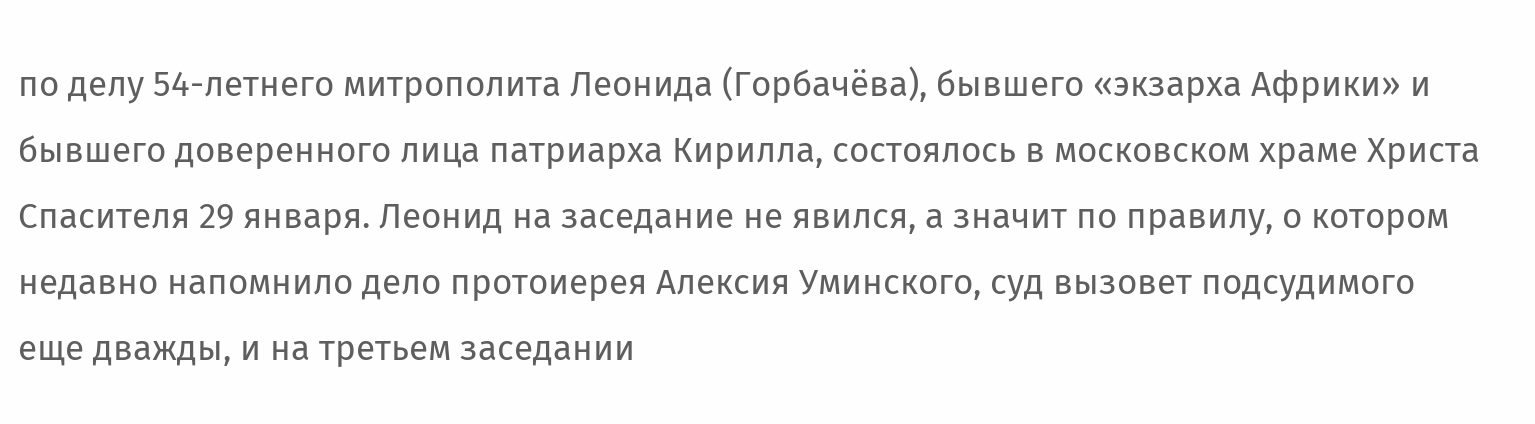по делу 54-летнего митрополита Леонида (Горбачёва), бывшего «экзарха Африки» и бывшего доверенного лица патриарха Кирилла, состоялось в московском храме Христа Спасителя 29 января. Леонид на заседание не явился, а значит по правилу, о котором недавно напомнило дело протоиерея Алексия Уминского, суд вызовет подсудимого еще дважды, и на третьем заседании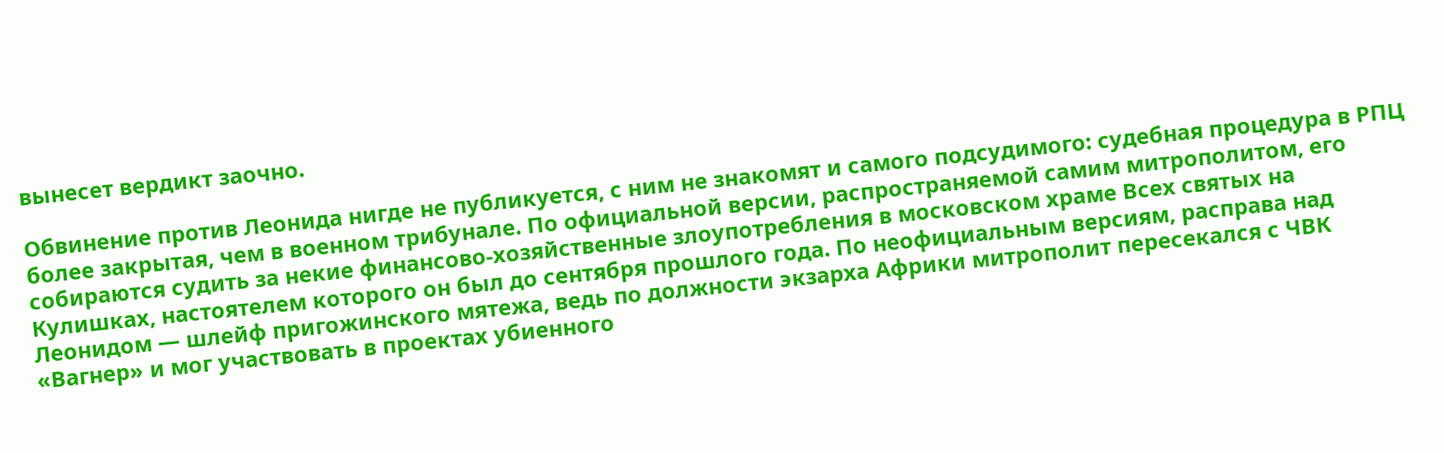вынесет вердикт заочно.

Обвинение против Леонида нигде не публикуется, с ним не знакомят и самого подсудимого: судебная процедура в РПЦ более закрытая, чем в военном трибунале. По официальной версии, распространяемой самим митрополитом, его собираются судить за некие финансово-хозяйственные злоупотребления в московском храме Всех святых на Кулишках, настоятелем которого он был до сентября прошлого года. По неофициальным версиям, расправа над Леонидом — шлейф пригожинского мятежа, ведь по должности экзарха Африки митрополит пересекался с ЧВК «Вагнер» и мог участвовать в проектах убиенного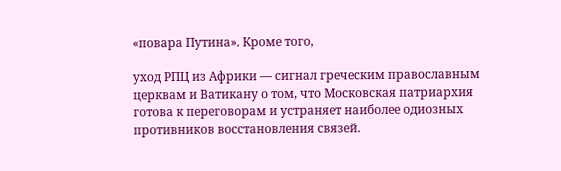«повара Путина». Кроме того,

уход РПЦ из Африки — сигнал греческим православным церквам и Ватикану о том, что Московская патриархия готова к переговорам и устраняет наиболее одиозных противников восстановления связей.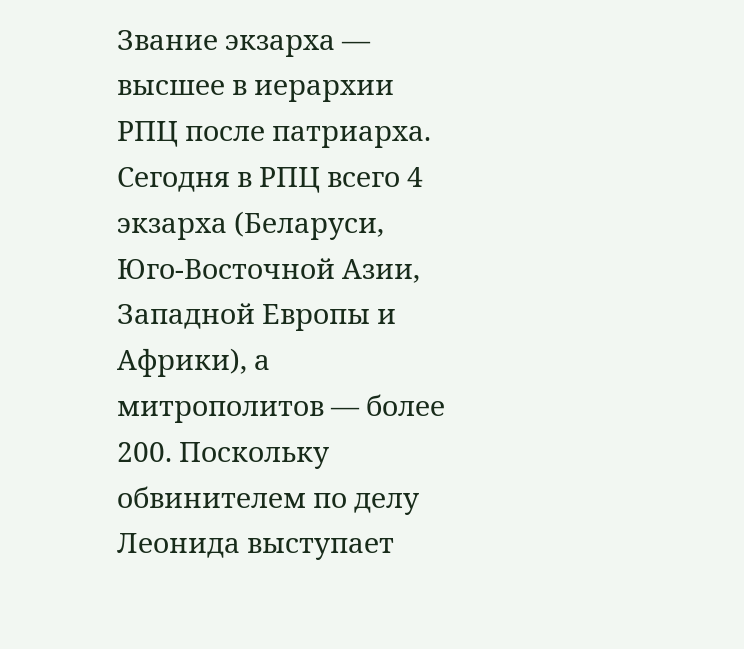Звание экзарха — высшее в иерархии РПЦ после патриарха. Сегодня в РПЦ всего 4 экзарха (Беларуси, Юго-Восточной Азии, Западной Европы и Африки), а митрополитов — более 200. Поскольку обвинителем по делу Леонида выступает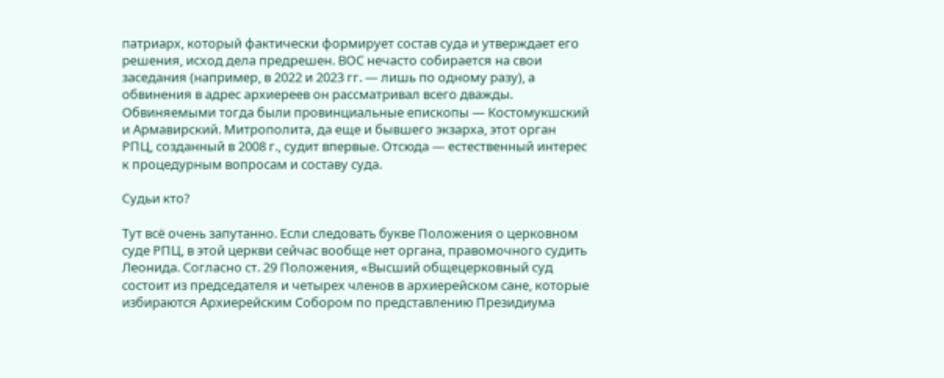патриарх, который фактически формирует состав суда и утверждает его решения, исход дела предрешен. ВОС нечасто собирается на свои заседания (например, в 2022 и 2023 гг. — лишь по одному разу), а обвинения в адрес архиереев он рассматривал всего дважды. Обвиняемыми тогда были провинциальные епископы — Костомукшский и Армавирский. Митрополита, да еще и бывшего экзарха, этот орган РПЦ, созданный в 2008 г., судит впервые. Отсюда — естественный интерес к процедурным вопросам и составу суда.

Судьи кто?

Тут всё очень запутанно. Если следовать букве Положения о церковном суде РПЦ, в этой церкви сейчас вообще нет органа, правомочного судить Леонида. Согласно ст. 29 Положения, «Высший общецерковный суд состоит из председателя и четырех членов в архиерейском сане, которые избираются Архиерейским Собором по представлению Президиума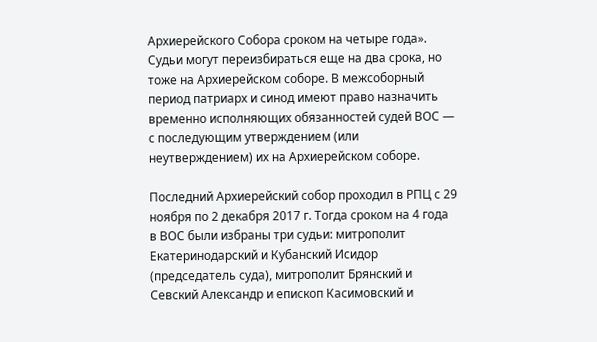Архиерейского Собора сроком на четыре года». Судьи могут переизбираться еще на два срока, но тоже на Архиерейском соборе. В межсоборный период патриарх и синод имеют право назначить временно исполняющих обязанностей судей ВОС — с последующим утверждением (или неутверждением) их на Архиерейском соборе.

Последний Архиерейский собор проходил в РПЦ с 29 ноября по 2 декабря 2017 г. Тогда сроком на 4 года в ВОС были избраны три судьи: митрополит Екатеринодарский и Кубанский Исидор (председатель суда), митрополит Брянский и Севский Александр и епископ Касимовский и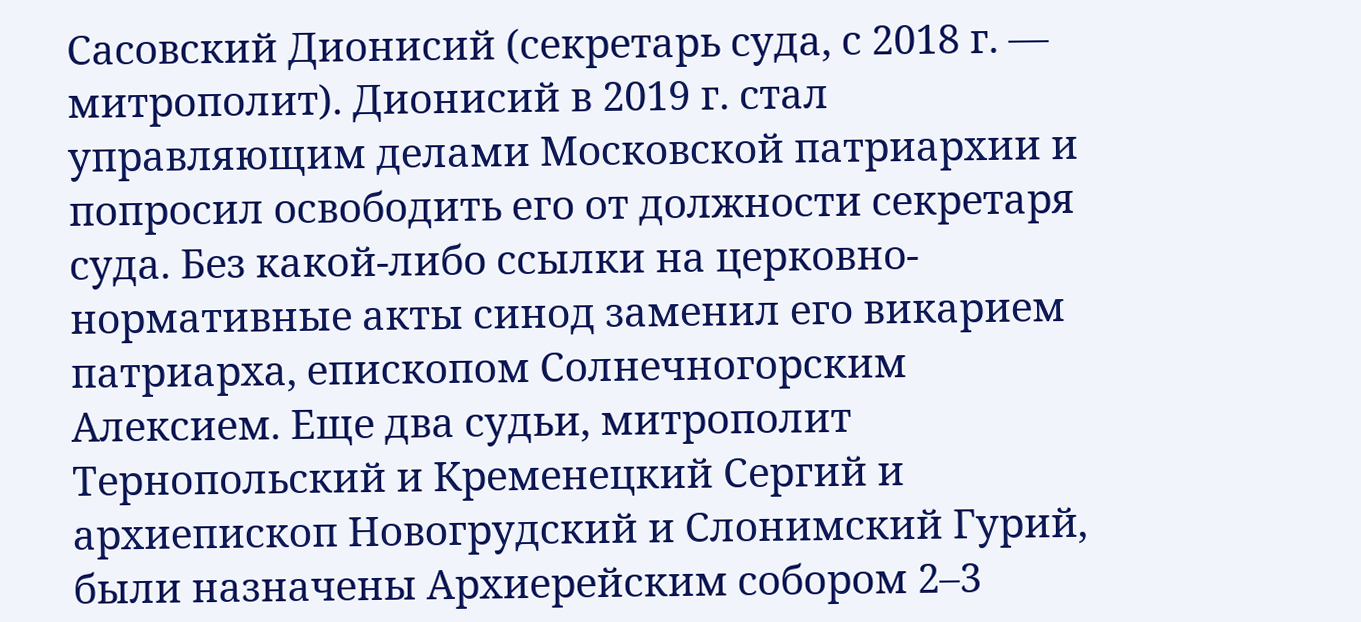Сасовский Дионисий (секретарь суда, с 2018 г. — митрополит). Дионисий в 2019 г. стал управляющим делами Московской патриархии и попросил освободить его от должности секретаря суда. Без какой-либо ссылки на церковно-нормативные акты синод заменил его викарием патриарха, епископом Солнечногорским Алексием. Еще два судьи, митрополит Тернопольский и Кременецкий Сергий и архиепископ Новогрудский и Слонимский Гурий, были назначены Архиерейским собором 2–3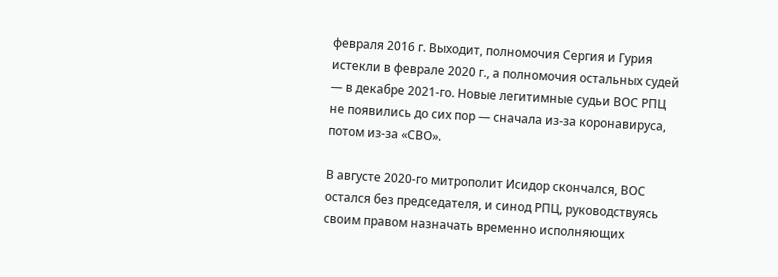февраля 2016 г. Выходит, полномочия Сергия и Гурия истекли в феврале 2020 г., а полномочия остальных судей — в декабре 2021-го. Новые легитимные судьи ВОС РПЦ не появились до сих пор — сначала из-за коронавируса, потом из-за «СВО».

В августе 2020-го митрополит Исидор скончался, ВОС остался без председателя, и синод РПЦ, руководствуясь своим правом назначать временно исполняющих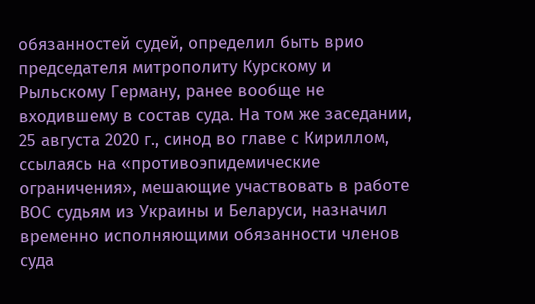обязанностей судей, определил быть врио председателя митрополиту Курскому и Рыльскому Герману, ранее вообще не входившему в состав суда. На том же заседании, 25 августа 2020 г., синод во главе с Кириллом, ссылаясь на «противоэпидемические ограничения», мешающие участвовать в работе ВОС судьям из Украины и Беларуси, назначил временно исполняющими обязанности членов суда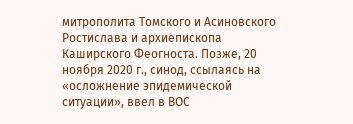митрополита Томского и Асиновского Ростислава и архиепископа Каширского Феогноста. Позже, 20 ноября 2020 г., синод, ссылаясь на «осложнение эпидемической ситуации», ввел в ВОС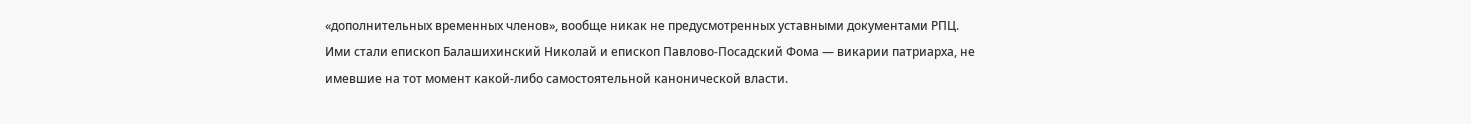«дополнительных временных членов», вообще никак не предусмотренных уставными документами РПЦ. Ими стали епископ Балашихинский Николай и епископ Павлово-Посадский Фома — викарии патриарха, не имевшие на тот момент какой-либо самостоятельной канонической власти.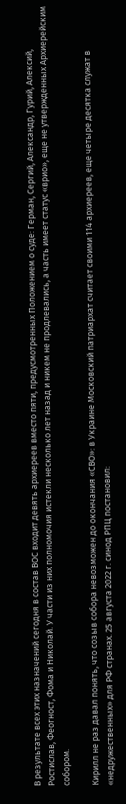В результате всех этих назначений сегодня в состав ВОС входит девять архиереев вместо пяти, предусмотренных Положением о суде: Герман, Сергий, Александр, Гурий, Алексий, Ростислав, Феогност, Фома и Николай. У части из них полномочия истекли несколько лет назад и никем не продлевались, а часть имеет статус «врио», еще не утвержденных Архиерейским собором.

Кирилл не раз давал понять, что созыв собора невозможен до окончания «СВО»: в Украине Московский патриархат считает своими 114 архиереев, еще четыре десятка служат в «недружественных» для РФ странах. 25 августа 2022 г. синод РПЦ постановил: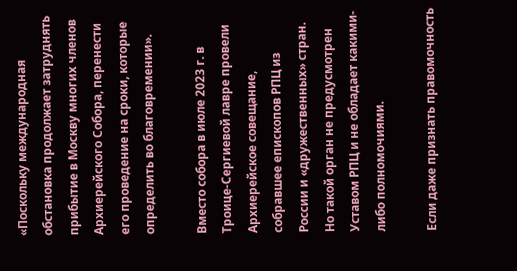«Поскольку международная обстановка продолжает затруднять прибытие в Москву многих членов Архиерейского Собора, перенести его проведение на сроки, которые определить во благовремении».

Вместо собора в июле 2023 г. в Троице-Сергиевой лавре провели Архиерейское совещание, собравшее епископов РПЦ из России и «дружественных» стран. Но такой орган не предусмотрен Уставом РПЦ и не обладает какими-либо полномочиями.

Если даже признать правомочность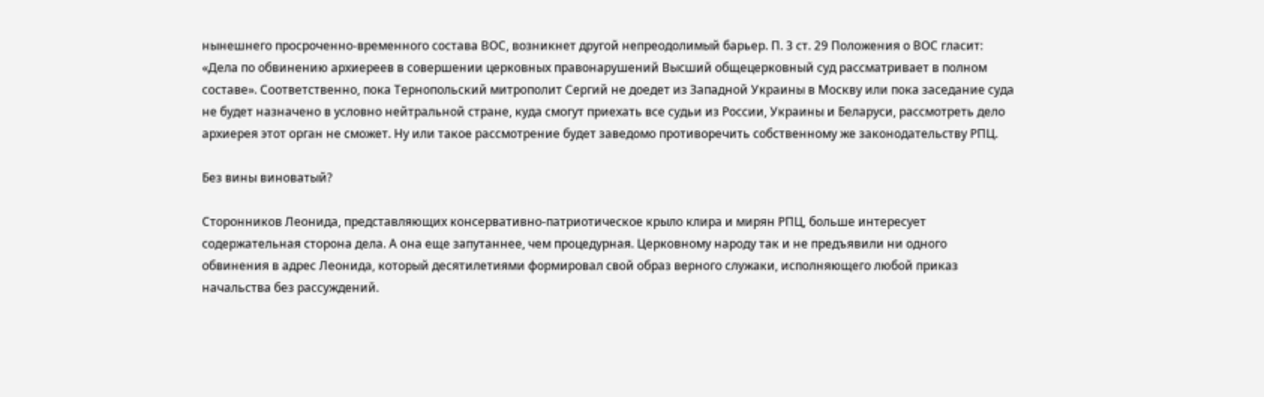нынешнего просроченно-временного состава ВОС, возникнет другой непреодолимый барьер. П. 3 ст. 29 Положения о ВОС гласит: «Дела по обвинению архиереев в совершении церковных правонарушений Высший общецерковный суд рассматривает в полном составе». Соответственно, пока Тернопольский митрополит Сергий не доедет из Западной Украины в Москву или пока заседание суда не будет назначено в условно нейтральной стране, куда смогут приехать все судьи из России, Украины и Беларуси, рассмотреть дело архиерея этот орган не сможет. Ну или такое рассмотрение будет заведомо противоречить собственному же законодательству РПЦ.

Без вины виноватый?

Сторонников Леонида, представляющих консервативно-патриотическое крыло клира и мирян РПЦ, больше интересует содержательная сторона дела. А она еще запутаннее, чем процедурная. Церковному народу так и не предъявили ни одного обвинения в адрес Леонида, который десятилетиями формировал свой образ верного служаки, исполняющего любой приказ начальства без рассуждений.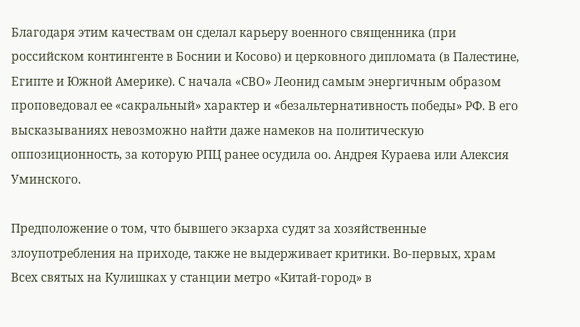Благодаря этим качествам он сделал карьеру военного священника (при российском контингенте в Боснии и Косово) и церковного дипломата (в Палестине, Египте и Южной Америке). С начала «СВО» Леонид самым энергичным образом проповедовал ее «сакральный» характер и «безальтернативность победы» РФ. В его высказываниях невозможно найти даже намеков на политическую оппозиционность, за которую РПЦ ранее осудила оо. Андрея Кураева или Алексия Уминского.

Предположение о том, что бывшего экзарха судят за хозяйственные злоупотребления на приходе, также не выдерживает критики. Во-первых, храм Всех святых на Кулишках у станции метро «Китай-город» в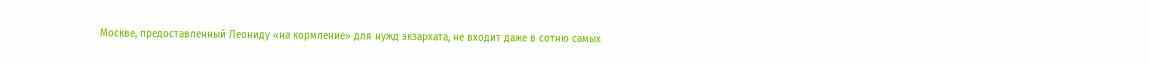Москве, предоставленный Леониду «на кормление» для нужд экзархата, не входит даже в сотню самых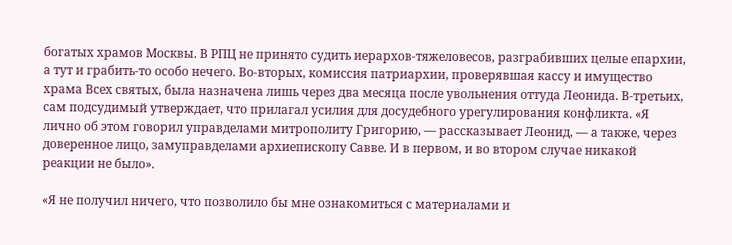богатых храмов Москвы. В РПЦ не принято судить иерархов-тяжеловесов, разграбивших целые епархии, а тут и грабить-то особо нечего. Во-вторых, комиссия патриархии, проверявшая кассу и имущество храма Всех святых, была назначена лишь через два месяца после увольнения оттуда Леонида. В-третьих, сам подсудимый утверждает, что прилагал усилия для досудебного урегулирования конфликта. «Я лично об этом говорил управделами митрополиту Григорию, — рассказывает Леонид, — а также, через доверенное лицо, замуправделами архиепископу Савве. И в первом, и во втором случае никакой реакции не было».

«Я не получил ничего, что позволило бы мне ознакомиться с материалами и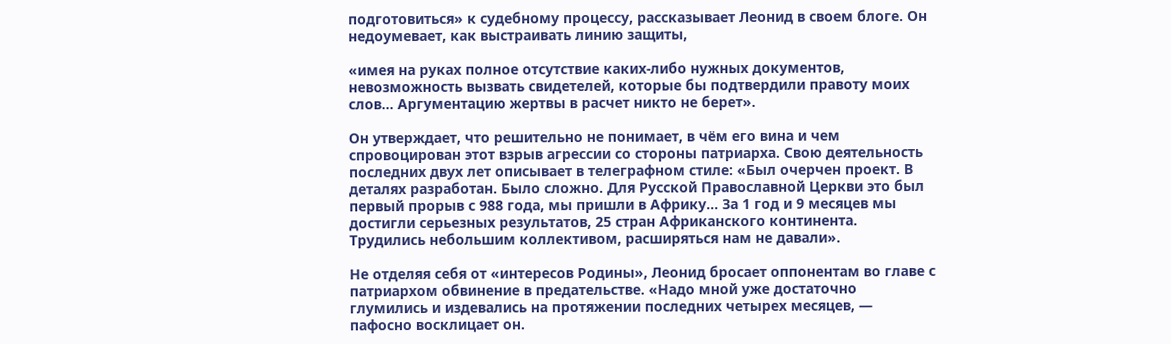подготовиться» к судебному процессу, рассказывает Леонид в своем блоге. Он недоумевает, как выстраивать линию защиты,

«имея на руках полное отсутствие каких-либо нужных документов, невозможность вызвать свидетелей, которые бы подтвердили правоту моих слов… Аргументацию жертвы в расчет никто не берет».

Он утверждает, что решительно не понимает, в чём его вина и чем спровоцирован этот взрыв агрессии со стороны патриарха. Свою деятельность последних двух лет описывает в телеграфном стиле: «Был очерчен проект. В деталях разработан. Было сложно. Для Русской Православной Церкви это был первый прорыв с 988 года, мы пришли в Африку… За 1 год и 9 месяцев мы достигли серьезных результатов, 25 стран Африканского континента. Трудились небольшим коллективом, расширяться нам не давали».

Не отделяя себя от «интересов Родины», Леонид бросает оппонентам во главе с патриархом обвинение в предательстве. «Надо мной уже достаточно глумились и издевались на протяжении последних четырех месяцев, — пафосно восклицает он.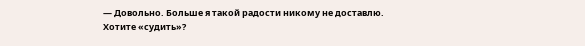— Довольно. Больше я такой радости никому не доставлю. Хотите «судить»?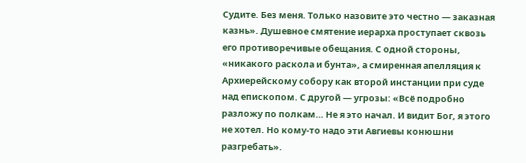Судите. Без меня. Только назовите это честно — заказная казнь». Душевное смятение иерарха проступает сквозь его противоречивые обещания. С одной стороны, «никакого раскола и бунта», а смиренная апелляция к Архиерейскому собору как второй инстанции при суде над епископом. С другой — угрозы: «Всё подробно разложу по полкам… Не я это начал. И видит Бог, я этого не хотел. Но кому-то надо эти Авгиевы конюшни разгребать».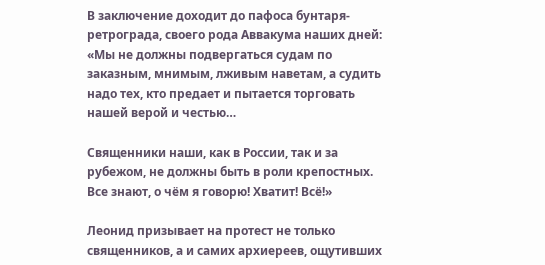В заключение доходит до пафоса бунтаря-ретрограда, своего рода Аввакума наших дней: «Мы не должны подвергаться судам по заказным, мнимым, лживым наветам, а судить надо тех, кто предает и пытается торговать нашей верой и честью…

Священники наши, как в России, так и за рубежом, не должны быть в роли крепостных. Все знают, о чём я говорю! Хватит! Всё!»

Леонид призывает на протест не только священников, а и самих архиереев, ощутивших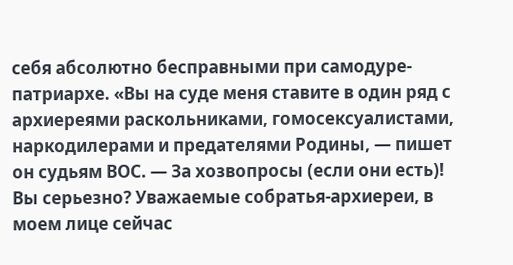себя абсолютно бесправными при самодуре-патриархе. «Вы на суде меня ставите в один ряд с архиереями раскольниками, гомосексуалистами, наркодилерами и предателями Родины, — пишет он судьям ВОС. — За хозвопросы (если они есть)! Вы серьезно? Уважаемые собратья-архиереи, в моем лице сейчас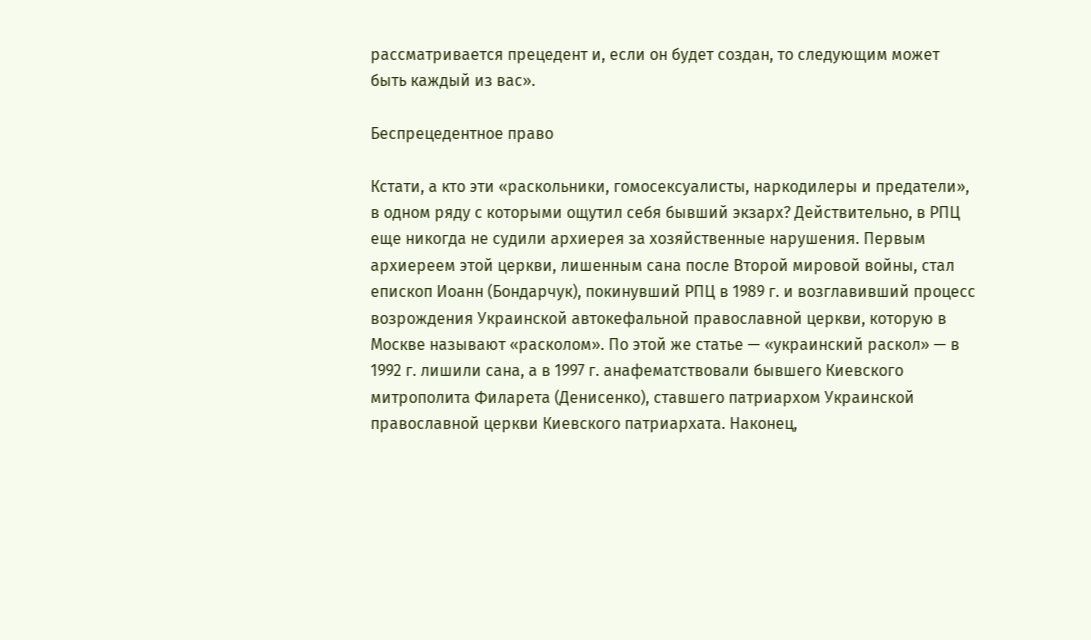рассматривается прецедент и, если он будет создан, то следующим может быть каждый из вас».

Беспрецедентное право

Кстати, а кто эти «раскольники, гомосексуалисты, наркодилеры и предатели», в одном ряду с которыми ощутил себя бывший экзарх? Действительно, в РПЦ еще никогда не судили архиерея за хозяйственные нарушения. Первым архиереем этой церкви, лишенным сана после Второй мировой войны, стал епископ Иоанн (Бондарчук), покинувший РПЦ в 1989 г. и возглавивший процесс возрождения Украинской автокефальной православной церкви, которую в Москве называют «расколом». По этой же статье — «украинский раскол» — в 1992 г. лишили сана, а в 1997 г. анафематствовали бывшего Киевского митрополита Филарета (Денисенко), ставшего патриархом Украинской православной церкви Киевского патриархата. Наконец,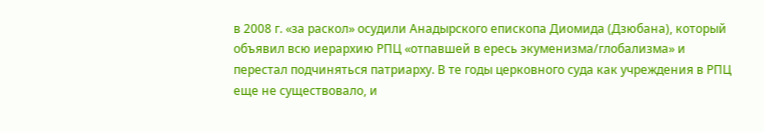в 2008 г. «за раскол» осудили Анадырского епископа Диомида (Дзюбана), который объявил всю иерархию РПЦ «отпавшей в ересь экуменизма/глобализма» и перестал подчиняться патриарху. В те годы церковного суда как учреждения в РПЦ еще не существовало, и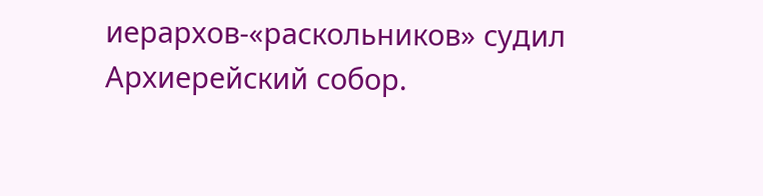иерархов-«раскольников» судил Архиерейский собор.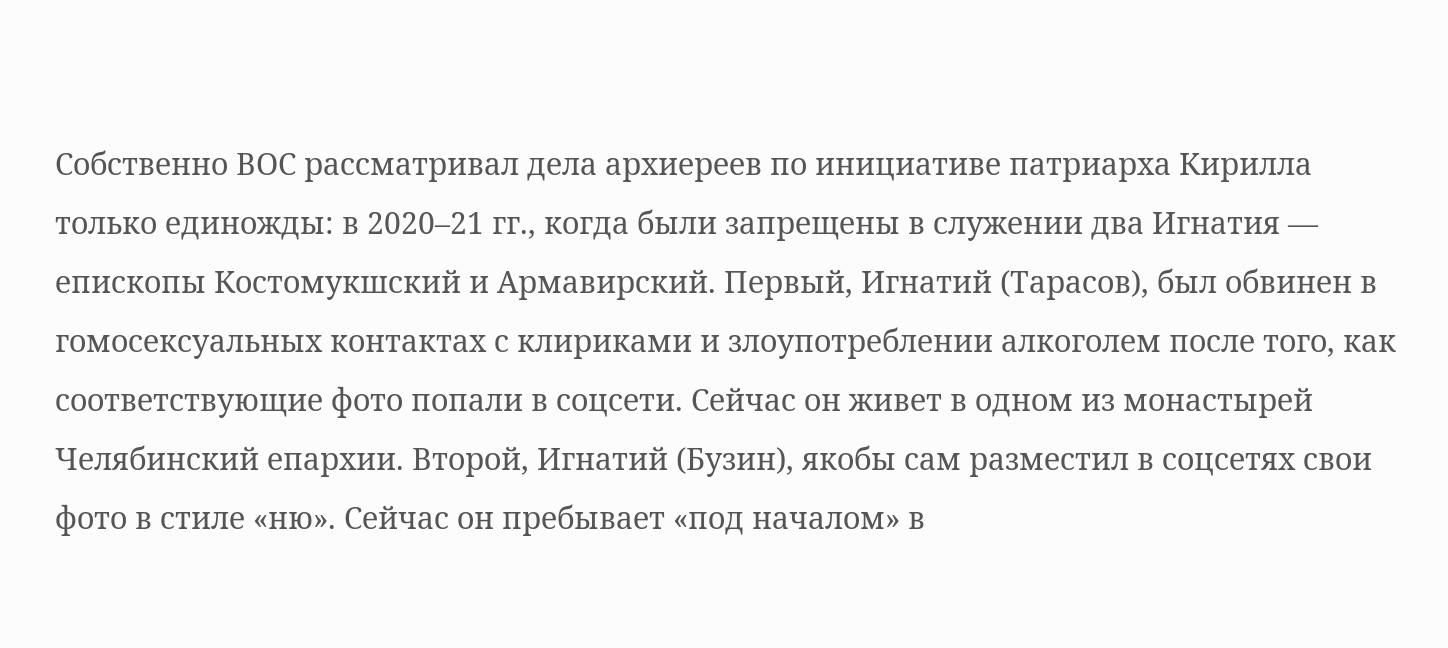Собственно ВОС рассматривал дела архиереев по инициативе патриарха Кирилла только единожды: в 2020–21 гг., когда были запрещены в служении два Игнатия — епископы Костомукшский и Армавирский. Первый, Игнатий (Тарасов), был обвинен в гомосексуальных контактах с клириками и злоупотреблении алкоголем после того, как соответствующие фото попали в соцсети. Сейчас он живет в одном из монастырей Челябинский епархии. Второй, Игнатий (Бузин), якобы сам разместил в соцсетях свои фото в стиле «ню». Сейчас он пребывает «под началом» в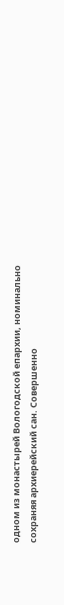одном из монастырей Вологодской епархии, номинально сохраняя архиерейский сан. Совершенно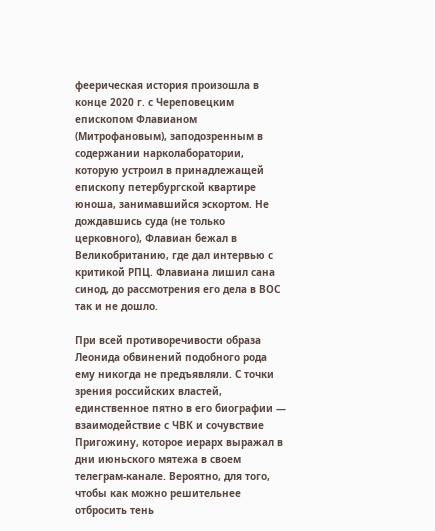феерическая история произошла в конце 2020 г. с Череповецким епископом Флавианом (Митрофановым), заподозренным в содержании нарколаборатории, которую устроил в принадлежащей епископу петербургской квартире юноша, занимавшийся эскортом. Не дождавшись суда (не только церковного), Флавиан бежал в Великобританию, где дал интервью с критикой РПЦ. Флавиана лишил сана синод, до рассмотрения его дела в ВОС так и не дошло.

При всей противоречивости образа Леонида обвинений подобного рода ему никогда не предъявляли. С точки зрения российских властей, единственное пятно в его биографии — взаимодействие с ЧВК и сочувствие Пригожину, которое иерарх выражал в дни июньского мятежа в своем телеграм-канале. Вероятно, для того, чтобы как можно решительнее отбросить тень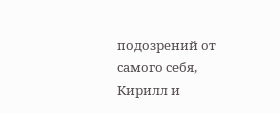подозрений от самого себя, Кирилл и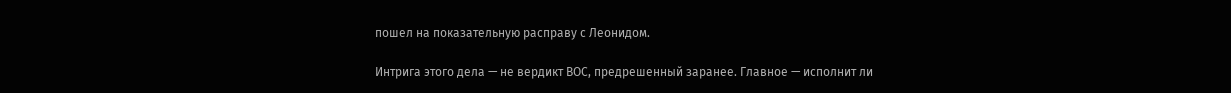пошел на показательную расправу с Леонидом.

Интрига этого дела — не вердикт ВОС, предрешенный заранее. Главное — исполнит ли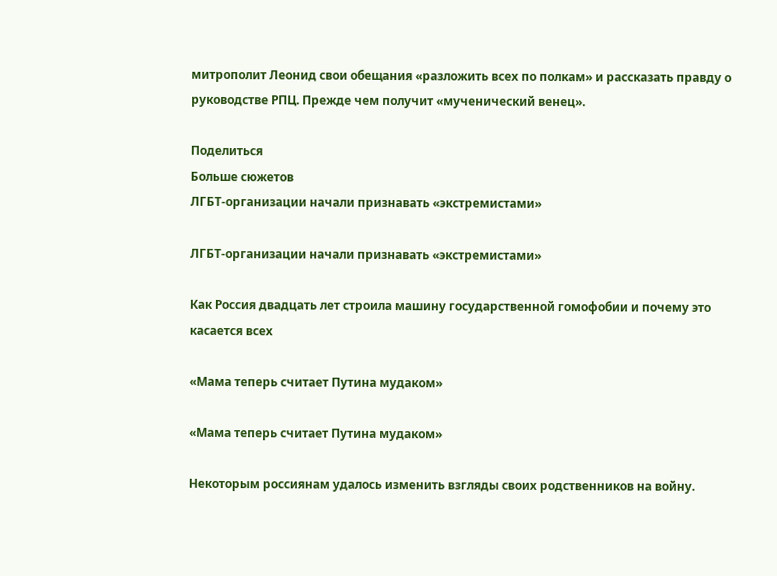митрополит Леонид свои обещания «разложить всех по полкам» и рассказать правду о руководстве РПЦ. Прежде чем получит «мученический венец».

Поделиться
Больше сюжетов
ЛГБТ-организации начали признавать «экстремистами»

ЛГБТ-организации начали признавать «экстремистами»

Как Россия двадцать лет строила машину государственной гомофобии и почему это касается всех

«Мама теперь считает Путина мудаком»

«Мама теперь считает Путина мудаком»

Некоторым россиянам удалось изменить взгляды своих родственников на войну.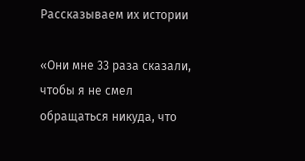Рассказываем их истории

«Они мне 33 раза сказали, чтобы я не смел обращаться никуда, что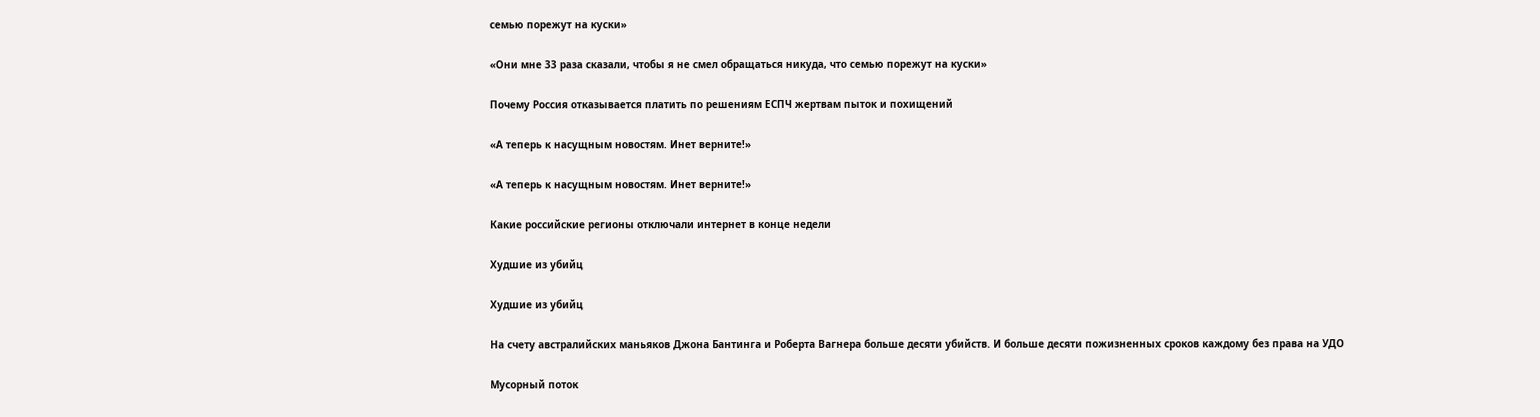семью порежут на куски»

«Они мне 33 раза сказали, чтобы я не смел обращаться никуда, что семью порежут на куски»

Почему Россия отказывается платить по решениям ЕСПЧ жертвам пыток и похищений

«А теперь к насущным новостям. Инет верните!»

«А теперь к насущным новостям. Инет верните!»

Какие российские регионы отключали интернет в конце недели

Худшие из убийц

Худшие из убийц

На счету австралийских маньяков Джона Бантинга и Роберта Вагнера больше десяти убийств. И больше десяти пожизненных сроков каждому без права на УДО

Мусорный поток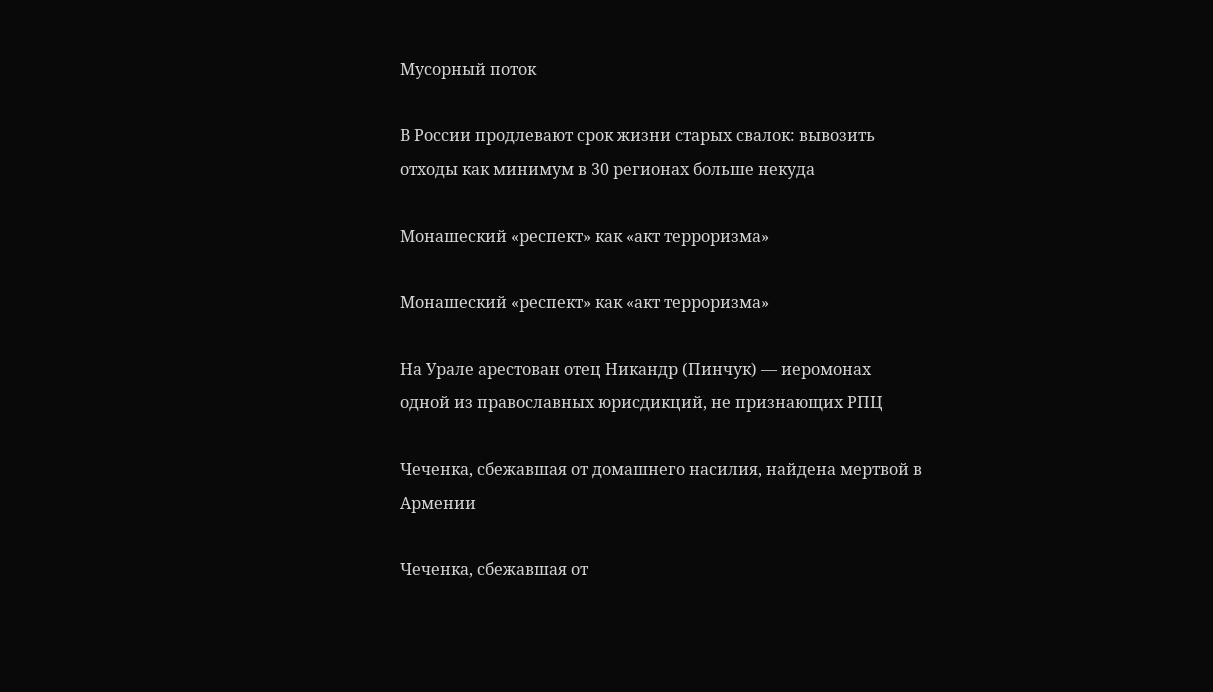Мусорный поток

В России продлевают срок жизни старых свалок: вывозить отходы как минимум в 30 регионах больше некуда

Монашеский «респект» как «акт терроризма»

Монашеский «респект» как «акт терроризма»

На Урале арестован отец Никандр (Пинчук) — иеромонах одной из православных юрисдикций, не признающих РПЦ

Чеченка, сбежавшая от домашнего насилия, найдена мертвой в Армении

Чеченка, сбежавшая от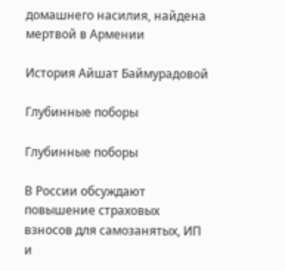домашнего насилия, найдена мертвой в Армении

История Айшат Баймурадовой

Глубинные поборы

Глубинные поборы

В России обсуждают повышение страховых взносов для самозанятых, ИП и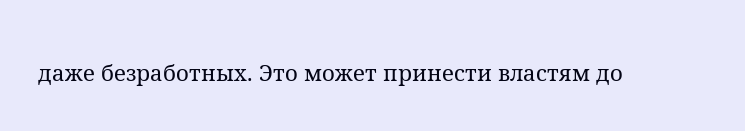даже безработных. Это может принести властям до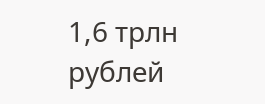1,6 трлн рублей